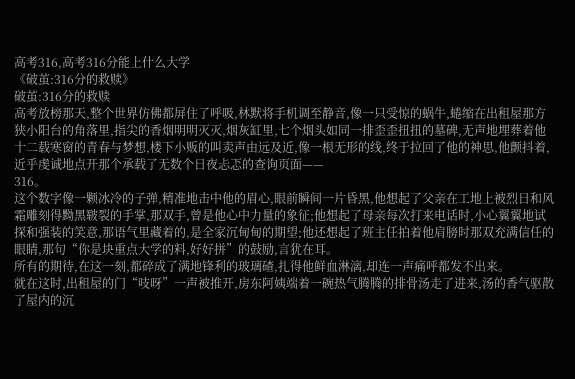高考316,高考316分能上什么大学
《破茧:316分的救赎》
破茧:316分的救赎
高考放榜那天,整个世界仿佛都屏住了呼吸,林默将手机调至静音,像一只受惊的蜗牛,蜷缩在出租屋那方狭小阳台的角落里,指尖的香烟明明灭灭,烟灰缸里,七个烟头如同一排歪歪扭扭的墓碑,无声地埋葬着他十二载寒窗的青春与梦想,楼下小贩的叫卖声由远及近,像一根无形的线,终于拉回了他的神思,他颤抖着,近乎虔诚地点开那个承载了无数个日夜忐忑的查询页面——
316。
这个数字像一颗冰冷的子弹,精准地击中他的眉心,眼前瞬间一片昏黑,他想起了父亲在工地上被烈日和风霜雕刻得黝黑皲裂的手掌,那双手,曾是他心中力量的象征;他想起了母亲每次打来电话时,小心翼翼地试探和强装的笑意,那语气里藏着的,是全家沉甸甸的期望;他还想起了班主任拍着他肩膀时那双充满信任的眼睛,那句“你是块重点大学的料,好好拼”的鼓励,言犹在耳。
所有的期待,在这一刻,都碎成了满地锋利的玻璃碴,扎得他鲜血淋漓,却连一声痛呼都发不出来。
就在这时,出租屋的门“吱呀”一声被推开,房东阿姨端着一碗热气腾腾的排骨汤走了进来,汤的香气驱散了屋内的沉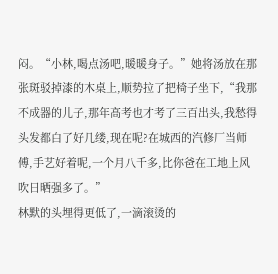闷。“小林,喝点汤吧,暖暖身子。”她将汤放在那张斑驳掉漆的木桌上,顺势拉了把椅子坐下,“我那不成器的儿子,那年高考也才考了三百出头,我愁得头发都白了好几缕,现在呢?在城西的汽修厂当师傅,手艺好着呢,一个月八千多,比你爸在工地上风吹日晒强多了。”
林默的头埋得更低了,一滴滚烫的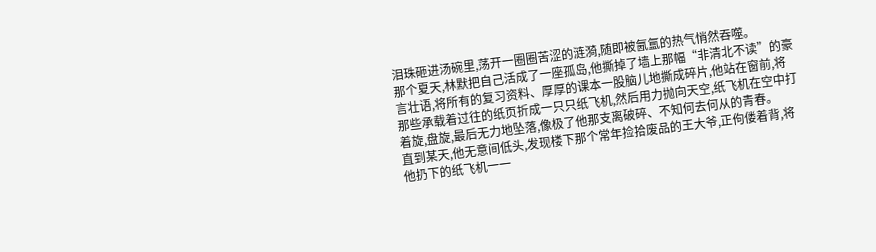泪珠砸进汤碗里,荡开一圈圈苦涩的涟漪,随即被氤氲的热气悄然吞噬。
那个夏天,林默把自己活成了一座孤岛,他撕掉了墙上那幅“非清北不读”的豪言壮语,将所有的复习资料、厚厚的课本一股脑儿地撕成碎片,他站在窗前,将那些承载着过往的纸页折成一只只纸飞机,然后用力抛向天空,纸飞机在空中打着旋,盘旋,最后无力地坠落,像极了他那支离破碎、不知何去何从的青春。
直到某天,他无意间低头,发现楼下那个常年捡拾废品的王大爷,正佝偻着背,将他扔下的纸飞机一一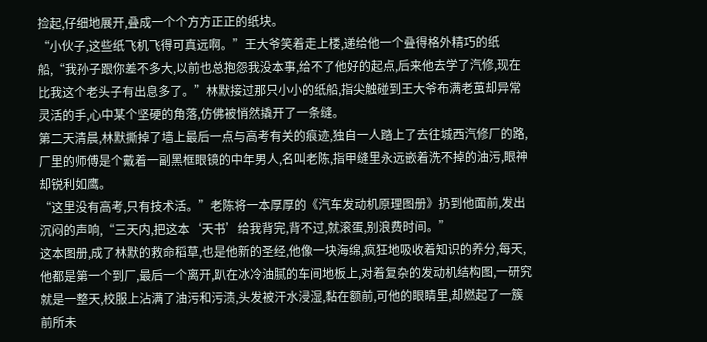捡起,仔细地展开,叠成一个个方方正正的纸块。
“小伙子,这些纸飞机飞得可真远啊。”王大爷笑着走上楼,递给他一个叠得格外精巧的纸船,“我孙子跟你差不多大,以前也总抱怨我没本事,给不了他好的起点,后来他去学了汽修,现在比我这个老头子有出息多了。”林默接过那只小小的纸船,指尖触碰到王大爷布满老茧却异常灵活的手,心中某个坚硬的角落,仿佛被悄然撬开了一条缝。
第二天清晨,林默撕掉了墙上最后一点与高考有关的痕迹,独自一人踏上了去往城西汽修厂的路,厂里的师傅是个戴着一副黑框眼镜的中年男人,名叫老陈,指甲缝里永远嵌着洗不掉的油污,眼神却锐利如鹰。
“这里没有高考,只有技术活。”老陈将一本厚厚的《汽车发动机原理图册》扔到他面前,发出沉闷的声响,“三天内,把这本‘天书’给我背完,背不过,就滚蛋,别浪费时间。”
这本图册,成了林默的救命稻草,也是他新的圣经,他像一块海绵,疯狂地吸收着知识的养分,每天,他都是第一个到厂,最后一个离开,趴在冰冷油腻的车间地板上,对着复杂的发动机结构图,一研究就是一整天,校服上沾满了油污和污渍,头发被汗水浸湿,黏在额前,可他的眼睛里,却燃起了一簇前所未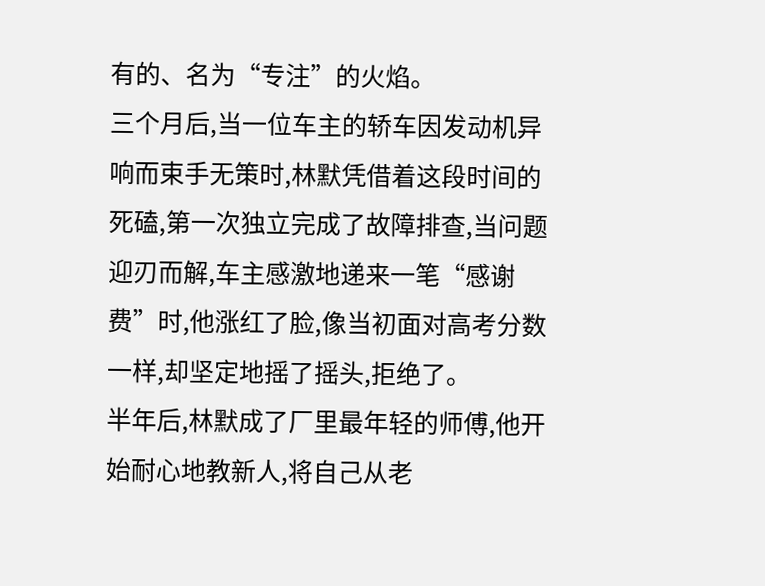有的、名为“专注”的火焰。
三个月后,当一位车主的轿车因发动机异响而束手无策时,林默凭借着这段时间的死磕,第一次独立完成了故障排查,当问题迎刃而解,车主感激地递来一笔“感谢费”时,他涨红了脸,像当初面对高考分数一样,却坚定地摇了摇头,拒绝了。
半年后,林默成了厂里最年轻的师傅,他开始耐心地教新人,将自己从老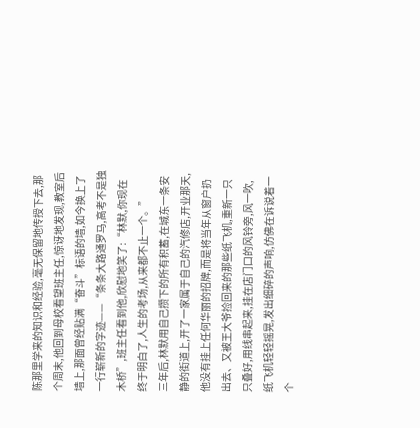陈那里学来的知识和经验,毫无保留地传授下去,那个周末,他回到母校看望班主任,惊讶地发现,教室后墙上,那面曾经贴满“奋斗”标语的墙,如今换上了一行崭新的字迹——“条条大路通罗马,高考不是独木桥”,班主任看到他,欣慰地笑了:“林默,你现在终于明白了,人生的考场,从来都不止一个。”
三年后,林默用自己攒下的所有积蓄,在城东一条安静的街道上,开了一家属于自己的汽修店,开业那天,他没有挂上任何华丽的招牌,而是将当年从窗户扔出去、又被王大爷捡回来的那些纸飞机,重新一只只叠好,用线串起来,挂在店门口的风铃旁,风一吹,纸飞机轻轻摇晃,发出细碎的声响,仿佛在诉说着一个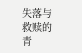失落与救赎的青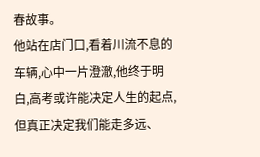春故事。
他站在店门口,看着川流不息的车辆,心中一片澄澈,他终于明白,高考或许能决定人生的起点,但真正决定我们能走多远、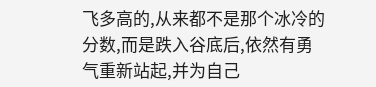飞多高的,从来都不是那个冰冷的分数,而是跌入谷底后,依然有勇气重新站起,并为自己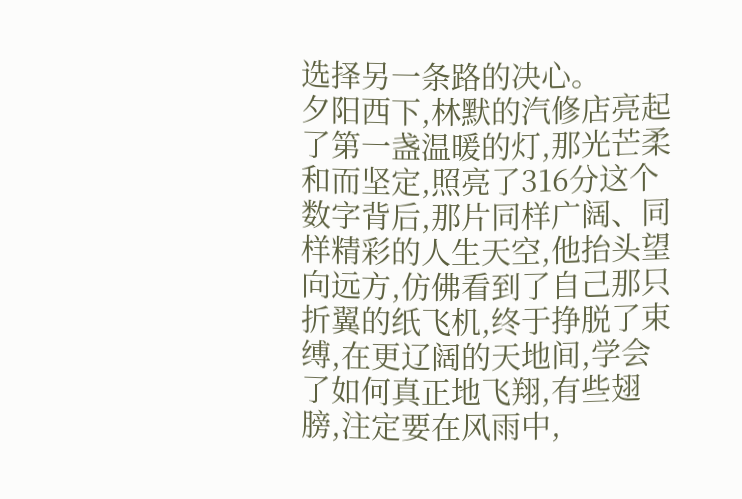选择另一条路的决心。
夕阳西下,林默的汽修店亮起了第一盏温暖的灯,那光芒柔和而坚定,照亮了316分这个数字背后,那片同样广阔、同样精彩的人生天空,他抬头望向远方,仿佛看到了自己那只折翼的纸飞机,终于挣脱了束缚,在更辽阔的天地间,学会了如何真正地飞翔,有些翅膀,注定要在风雨中,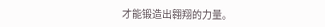才能锻造出翱翔的力量。